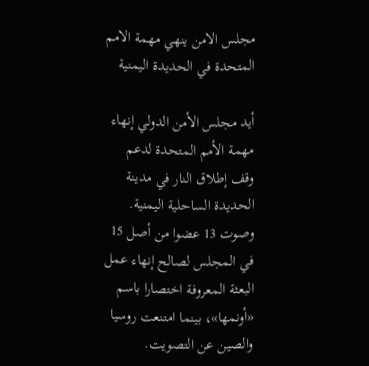مجلس الامن ينهي مهمة الامم المتحدة في الحديدة اليمنية

أيد مجلس الأمن الدولي إنهاء مهمة الأمم المتحدة لدعم وقف إطلاق النار في مدينة الحديدة الساحلية اليمنية. وصوت 13 عضوا من أصل 15 في المجلس لصالح إنهاء عمل البعثة المعروفة اختصارا باسم «أونمها»، بينما امتنعت روسيا والصين عن التصويت.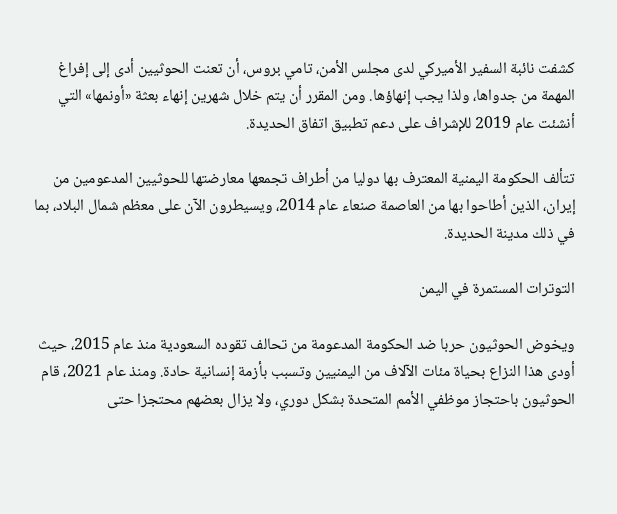كشفت نائبة السفير الأميركي لدى مجلس الأمن، تامي بروس، أن تعنت الحوثيين أدى إلى إفراغ المهمة من جدواها، ولذا يجب إنهاؤها. ومن المقرر أن يتم خلال شهرين إنهاء بعثة «أونمها» التي أنشئت عام 2019 للإشراف على دعم تطبيق اتفاق الحديدة.

تتألف الحكومة اليمنية المعترف بها دوليا من أطراف تجمعها معارضتها للحوثيين المدعومين من إيران، الذين أطاحوا بها من العاصمة صنعاء عام 2014، ويسيطرون الآن على معظم شمال البلاد، بما في ذلك مدينة الحديدة.

التوترات المستمرة في اليمن

ويخوض الحوثيون حربا ضد الحكومة المدعومة من تحالف تقوده السعودية منذ عام 2015، حيث أودى هذا النزاع بحياة مئات الآلاف من اليمنيين وتسبب بأزمة إنسانية حادة. ومنذ عام 2021، قام الحوثيون باحتجاز موظفي الأمم المتحدة بشكل دوري، ولا يزال بعضهم محتجزا حتى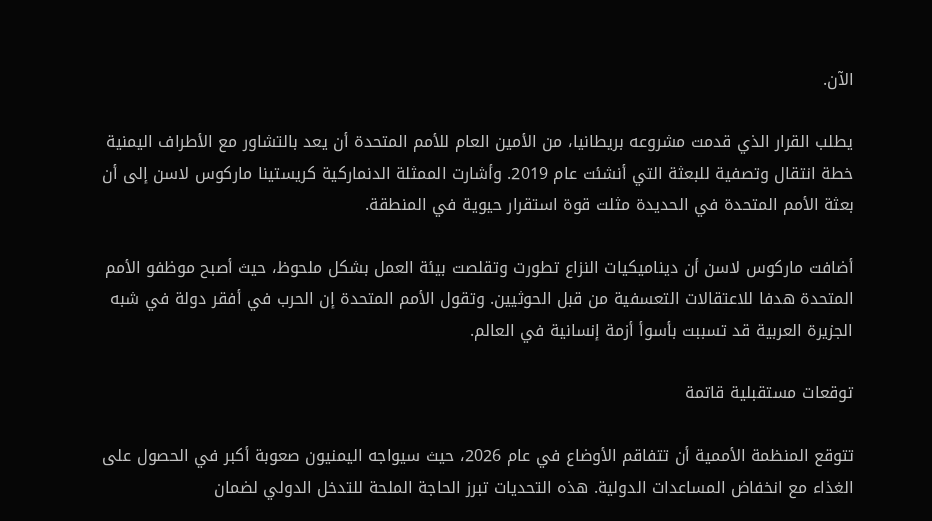الآن.

يطلب القرار الذي قدمت مشروعه بريطانيا، من الأمين العام للأمم المتحدة أن يعد بالتشاور مع الأطراف اليمنية خطة انتقال وتصفية للبعثة التي أنشئت عام 2019. وأشارت الممثلة الدنماركية كريستينا ماركوس لاسن إلى أن بعثة الأمم المتحدة في الحديدة مثلت قوة استقرار حيوية في المنطقة.

أضافت ماركوس لاسن أن ديناميكيات النزاع تطورت وتقلصت بيئة العمل بشكل ملحوظ، حيث أصبح موظفو الأمم المتحدة هدفا للاعتقالات التعسفية من قبل الحوثيين. وتقول الأمم المتحدة إن الحرب في أفقر دولة في شبه الجزيرة العربية قد تسببت بأسوأ أزمة إنسانية في العالم.

توقعات مستقبلية قاتمة

تتوقع المنظمة الأممية أن تتفاقم الأوضاع في عام 2026، حيث سيواجه اليمنيون صعوبة أكبر في الحصول على الغذاء مع انخفاض المساعدات الدولية. هذه التحديات تبرز الحاجة الملحة للتدخل الدولي لضمان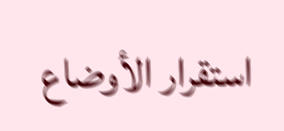استقرار الأوضاع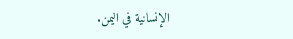الإنسانية في اليمن.